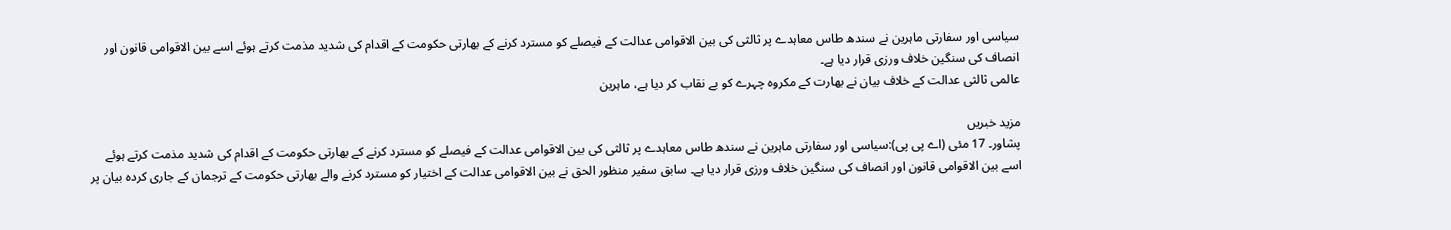سیاسی اور سفارتی ماہرین نے سندھ طاس معاہدے پر ثالثی کی بین الاقوامی عدالت کے فیصلے کو مسترد کرنے کے بھارتی حکومت کے اقدام کی شدید مذمت کرتے ہوئے اسے بین الاقوامی قانون اور انصاف کی سنگین خلاف ورزی قرار دیا ہے۔
عالمی ثالثی عدالت کے خلاف بیان نے بھارت کے مکروہ چہرے کو بے نقاب کر دیا ہے، ماہرین

مزید خبریں
پشاور۔ 17 مئی (اے پی پی):سیاسی اور سفارتی ماہرین نے سندھ طاس معاہدے پر ثالثی کی بین الاقوامی عدالت کے فیصلے کو مسترد کرنے کے بھارتی حکومت کے اقدام کی شدید مذمت کرتے ہوئے اسے بین الاقوامی قانون اور انصاف کی سنگین خلاف ورزی قرار دیا ہے۔ سابق سفیر منظور الحق نے بین الاقوامی عدالت کے اختیار کو مسترد کرنے والے بھارتی حکومت کے ترجمان کے جاری کردہ بیان پر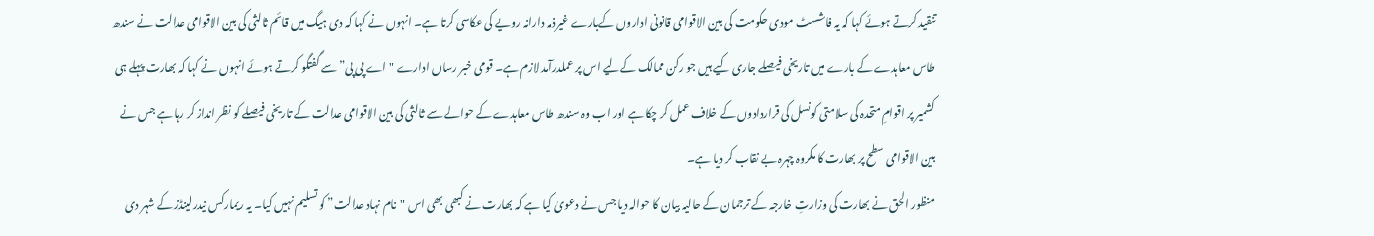تنقید کرتے ہوئے کہا کہ یہ فاشسٹ مودی حکومت کی بین الاقوامی قانونی اداروں کےبارے غیرذمہ دارانہ رویے کی عکاسی کرتا ہے۔ انہوں نے کہا کہ دی ہیگ میں قائم ثالثی کی بین الاقوامی عدالت نے سندھ طاس معاہدے کے بارے میں تاریخی فیصلے جاری کیے ہیں جو رکن ممالک کےلیے اس پر عملدرآمد لازم ہے۔ قومی خبر رساں ادارے "اے پی پی” سے گفتگو کرتے ہوئے انہوں نے کہا کہ بھارت پہلے ہی کشمیر پر اقوامِ متحدہ کی سلامتی کونسل کی قراردادوں کے خلاف عمل کر چکا ہے اور اب وہ سندھ طاس معاہدے کے حوالے سے ثالثی کی بین الاقوامی عدالت کے تاریخی فیصلے کو نظر انداز کر رہا ہے جس نے بین الاقوامی سطح پر بھارت کا مکروہ چہرہ بے نقاب کر دیا ہے۔
منظور الحق نے بھارت کی وزارتِ خارجہ کے ترجمان کے حالیہ بیان کا حوالہ دیا جس نے دعویٰ کیا ہے کہ بھارت نے کبھی بھی اس "نام نہاد عدالت” کو تسلیم نہیں کیا۔ یہ ریمارکس نیدرلینڈز کے شہر دی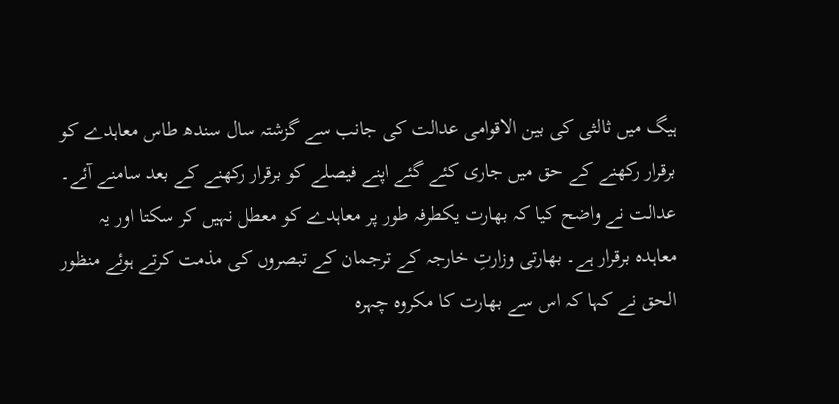ہیگ میں ثالثی کی بین الاقوامی عدالت کی جانب سے گزشتہ سال سندھ طاس معاہدے کو برقرار رکھنے کے حق میں جاری کئے گئے اپنے فیصلے کو برقرار رکھنے کے بعد سامنے آئے۔ عدالت نے واضح کیا کہ بھارت یکطرفہ طور پر معاہدے کو معطل نہیں کر سکتا اور یہ معاہدہ برقرار ہے۔ بھارتی وزارتِ خارجہ کے ترجمان کے تبصروں کی مذمت کرتے ہوئے منظور الحق نے کہا کہ اس سے بھارت کا مکروہ چہرہ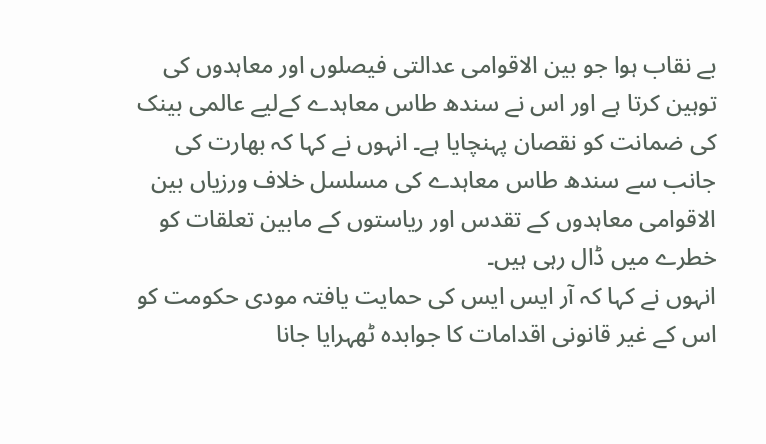بے نقاب ہوا جو بین الاقوامی عدالتی فیصلوں اور معاہدوں کی توہین کرتا ہے اور اس نے سندھ طاس معاہدے کےلیے عالمی بینک کی ضمانت کو نقصان پہنچایا ہے۔ انہوں نے کہا کہ بھارت کی جانب سے سندھ طاس معاہدے کی مسلسل خلاف ورزیاں بین الاقوامی معاہدوں کے تقدس اور ریاستوں کے مابین تعلقات کو خطرے میں ڈال رہی ہیں۔
انہوں نے کہا کہ آر ایس ایس کی حمایت یافتہ مودی حکومت کو اس کے غیر قانونی اقدامات کا جوابدہ ٹھہرایا جانا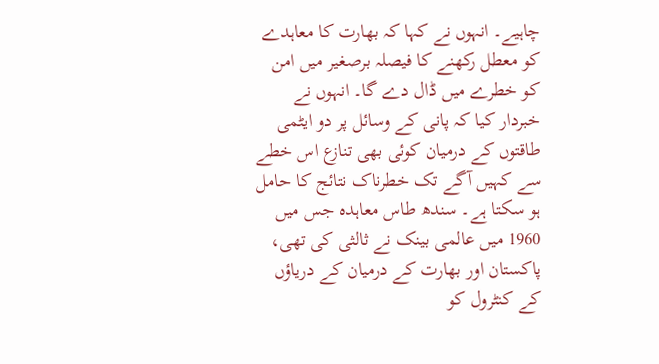چاہیے۔ انہوں نے کہا کہ بھارت کا معاہدے کو معطل رکھنے کا فیصلہ برصغیر میں امن کو خطرے میں ڈال دے گا۔ انہوں نے خبردار کیا کہ پانی کے وسائل پر دو ایٹمی طاقتوں کے درمیان کوئی بھی تنازع اس خطے سے کہیں آگے تک خطرناک نتائج کا حامل ہو سکتا ہے۔ سندھ طاس معاہدہ جس میں 1960 میں عالمی بینک نے ثالثی کی تھی، پاکستان اور بھارت کے درمیان کے دریاؤں کے کنٹرول کو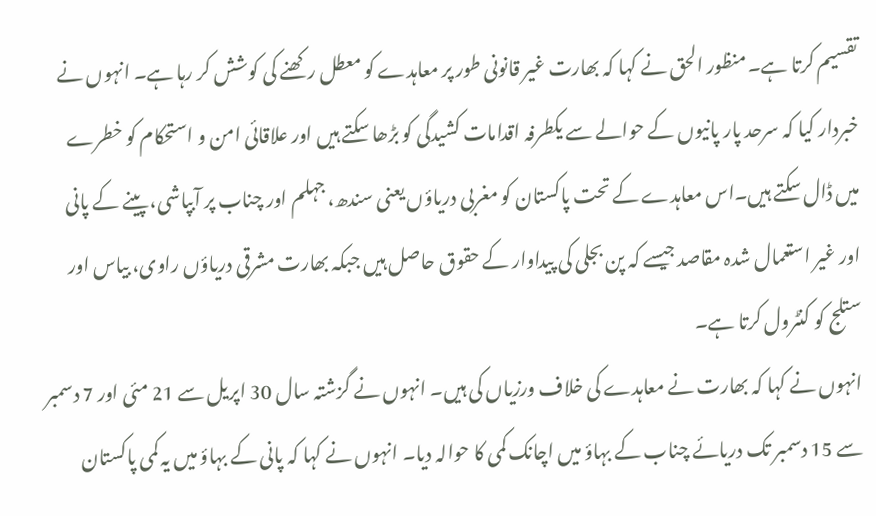تقسیم کرتا ہے۔ منظور الحق نے کہا کہ بھارت غیر قانونی طور پر معاہدے کو معطل رکھنے کی کوشش کر رہا ہے۔ انہوں نے خبردار کیا کہ سرحد پار پانیوں کے حوالے سے یکطرفہ اقدامات کشیدگی کو بڑھا سکتے ہیں اور علاقائی امن و استحکام کو خطرے میں ڈال سکتے ہیں۔اس معاہدے کے تحت پاکستان کو مغربی دریاؤں یعنی سندھ، جہلم اور چناب پر آبپاشی، پینے کے پانی اور غیر استعمال شدہ مقاصد جیسے کہ پن بجلی کی پیداوار کے حقوق حاصل ہیں جبکہ بھارت مشرقی دریاؤں راوی، بیاس اور ستلج کو کنٹرول کرتا ہے۔
انہوں نے کہا کہ بھارت نے معاہدے کی خلاف ورزیاں کی ہیں۔ انہوں نے گزشتہ سال 30 اپریل سے 21 مئی اور 7 دسمبر سے 15 دسمبر تک دریائے چناب کے بہاؤ میں اچانک کمی کا حوالہ دیا۔ انہوں نے کہا کہ پانی کے بہاؤ میں یہ کمی پاکستان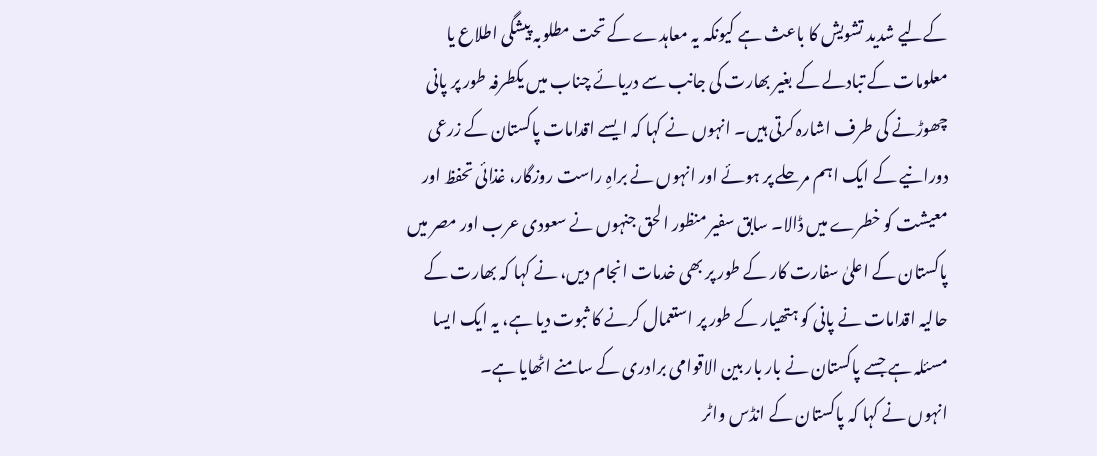کےلیے شدید تشویش کا باعث ہے کیونکہ یہ معاہدے کے تحت مطلوبہ پیشگی اطلاع یا معلومات کے تبادلے کے بغیر بھارت کی جانب سے دریائے چناب میں یکطرفہ طور پر پانی چھوڑنے کی طرف اشارہ کرتی ہیں۔ انہوں نے کہا کہ ایسے اقدامات پاکستان کے زرعی دورانیے کے ایک اہم مرحلے پر ہوئے اور انہوں نے براہِ راست روزگار، غذائی تحفظ اور معیشت کو خطرے میں ڈالا۔ سابق سفیر منظور الحق جنہوں نے سعودی عرب اور مصر میں پاکستان کے اعلیٰ سفارت کار کے طور پر بھی خدمات انجام دیں، نے کہا کہ بھارت کے حالیہ اقدامات نے پانی کو ہتھیار کے طور پر استعمال کرنے کا ثبوت دیا ہے، یہ ایک ایسا مسئلہ ہے جسے پاکستان نے بار بار بین الاقوامی برادری کے سامنے اٹھایا ہے۔
انہوں نے کہا کہ پاکستان کے انڈس واٹر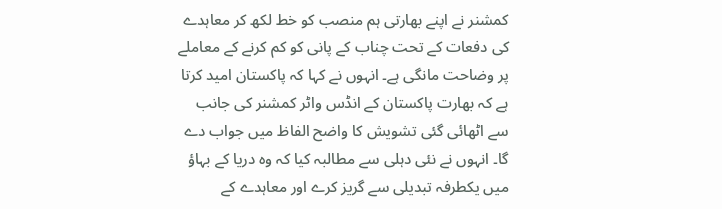کمشنر نے اپنے بھارتی ہم منصب کو خط لکھ کر معاہدے کی دفعات کے تحت چناب کے پانی کو کم کرنے کے معاملے پر وضاحت مانگی ہے۔ انہوں نے کہا کہ پاکستان امید کرتا ہے کہ بھارت پاکستان کے انڈس واٹر کمشنر کی جانب سے اٹھائی گئی تشویش کا واضح الفاظ میں جواب دے گا۔ انہوں نے نئی دہلی سے مطالبہ کیا کہ وہ دریا کے بہاؤ میں یکطرفہ تبدیلی سے گریز کرے اور معاہدے کے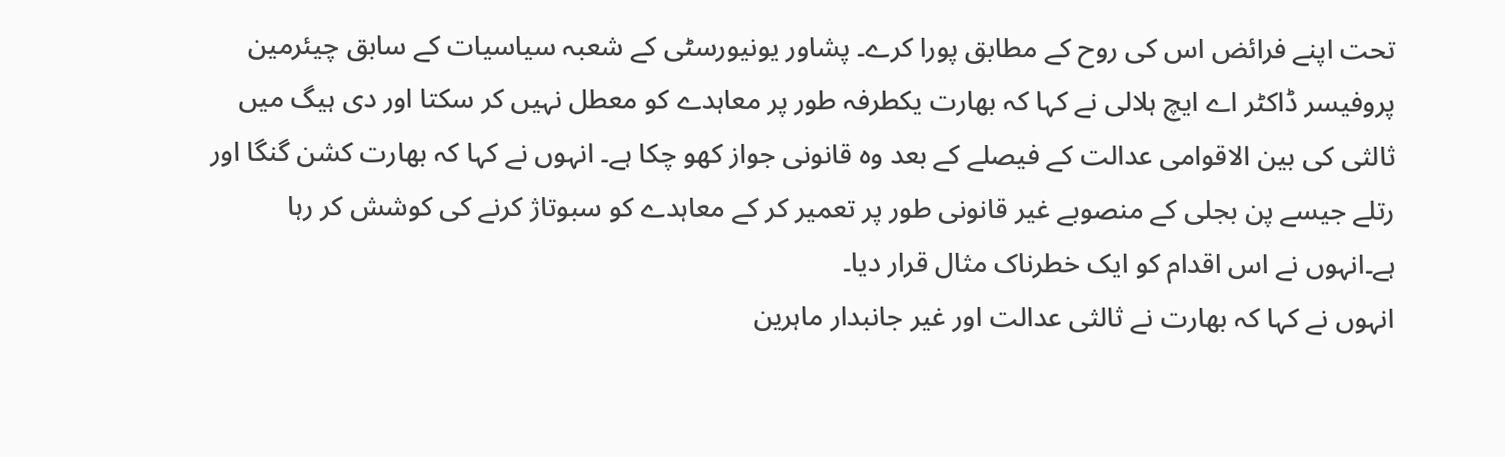تحت اپنے فرائض اس کی روح کے مطابق پورا کرے۔ پشاور یونیورسٹی کے شعبہ سیاسیات کے سابق چیئرمین پروفیسر ڈاکٹر اے ایچ ہلالی نے کہا کہ بھارت یکطرفہ طور پر معاہدے کو معطل نہیں کر سکتا اور دی ہیگ میں ثالثی کی بین الاقوامی عدالت کے فیصلے کے بعد وہ قانونی جواز کھو چکا ہے۔ انہوں نے کہا کہ بھارت کشن گنگا اور رتلے جیسے پن بجلی کے منصوبے غیر قانونی طور پر تعمیر کر کے معاہدے کو سبوتاژ کرنے کی کوشش کر رہا ہے۔انہوں نے اس اقدام کو ایک خطرناک مثال قرار دیا۔
انہوں نے کہا کہ بھارت نے ثالثی عدالت اور غیر جانبدار ماہرین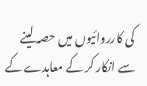کی کارروائیوں میں حصہ لینے سے انکار کر کے معاہدے کے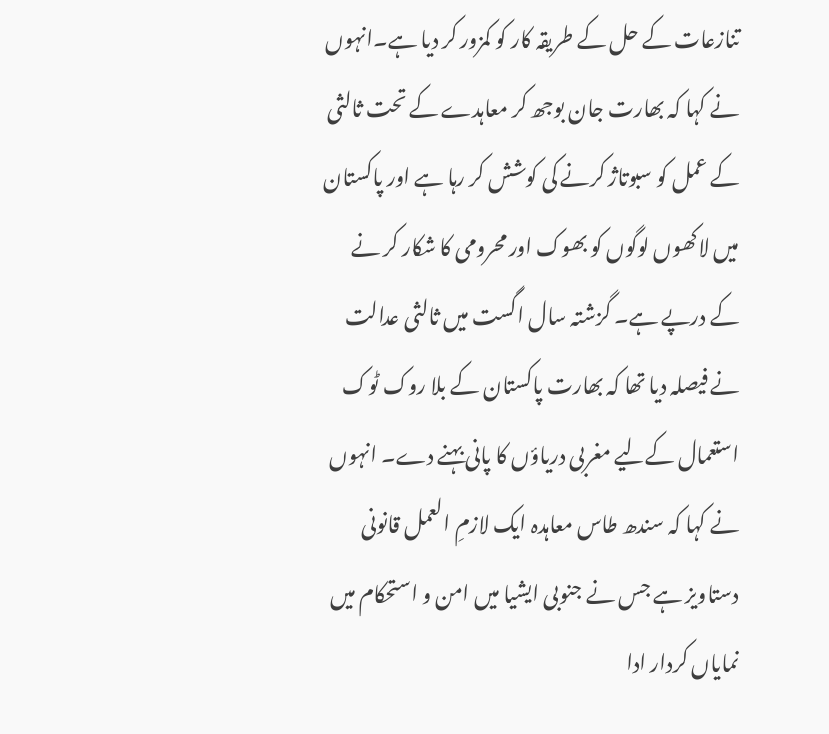تنازعات کے حل کے طریقہ کار کو کمزور کر دیا ہے۔انہوں نے کہا کہ بھارت جان بوجھ کر معاہدے کے تحت ثالثی کے عمل کو سبوتاژ کرنے کی کوشش کر رہا ہے اور پاکستان میں لاکھوں لوگوں کو بھوک اور محرومی کا شکار کر نے کے درپے ہے۔ گزشتہ سال اگست میں ثالثی عدالت نے فیصلہ دیا تھا کہ بھارت پاکستان کے بلا روک ٹوک استعمال کےلیے مغربی دریاؤں کا پانی بہنے دے۔ انہوں نے کہا کہ سندھ طاس معاہدہ ایک لازمِ العمل قانونی دستاویز ہے جس نے جنوبی ایشیا میں امن و استحکام میں نمایاں کردار ادا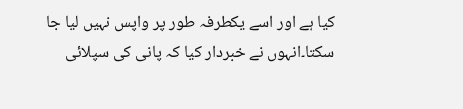کیا ہے اور اسے یکطرفہ طور پر واپس نہیں لیا جا سکتا۔انہوں نے خبردار کیا کہ پانی کی سپلائی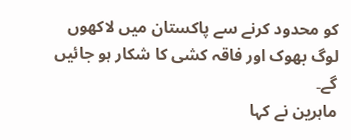کو محدود کرنے سے پاکستان میں لاکھوں لوگ بھوک اور فاقہ کشی کا شکار ہو جائیں گے۔
ماہرین نے کہا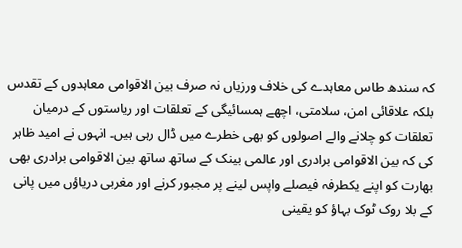کہ سندھ طاس معاہدے کی خلاف ورزیاں نہ صرف بین الاقوامی معاہدوں کے تقدس بلکہ علاقائی امن، سلامتی، اچھے ہمسائیگی کے تعلقات اور ریاستوں کے درمیان تعلقات کو چلانے والے اصولوں کو بھی خطرے میں ڈال رہی ہیں۔ انہوں نے امید ظاہر کی کہ بین الاقوامی برادری اور عالمی بینک کے ساتھ ساتھ بین الاقوامی برادری بھی بھارت کو اپنے یکطرفہ فیصلے واپس لینے پر مجبور کرنے اور مغربی دریاؤں میں پانی کے بلا روک ٹوک بہاؤ کو یقینی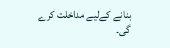بنانے کےلیے مداخلت کرے گی۔